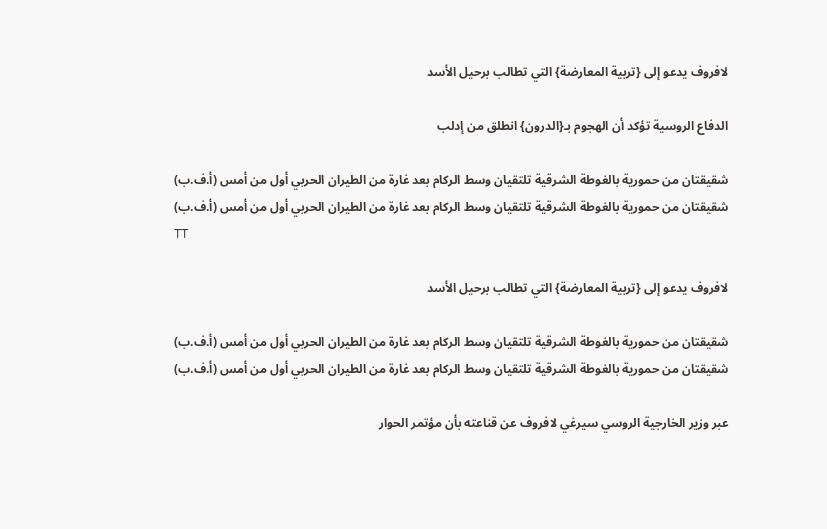لافروف يدعو إلى {تربية المعارضة} التي تطالب برحيل الأسد

الدفاع الروسية تؤكد أن الهجوم بـ{الدرون} انطلق من إدلب

شقيقتان من حمورية بالغوطة الشرقية تلتقيان وسط الركام بعد غارة من الطيران الحربي أول من أمس (أ.ف.ب)
شقيقتان من حمورية بالغوطة الشرقية تلتقيان وسط الركام بعد غارة من الطيران الحربي أول من أمس (أ.ف.ب)
TT

لافروف يدعو إلى {تربية المعارضة} التي تطالب برحيل الأسد

شقيقتان من حمورية بالغوطة الشرقية تلتقيان وسط الركام بعد غارة من الطيران الحربي أول من أمس (أ.ف.ب)
شقيقتان من حمورية بالغوطة الشرقية تلتقيان وسط الركام بعد غارة من الطيران الحربي أول من أمس (أ.ف.ب)

عبر وزير الخارجية الروسي سيرغي لافروف عن قناعته بأن مؤتمر الحوار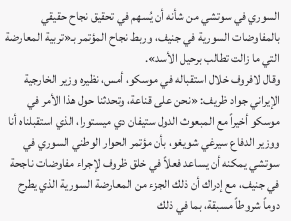السوري في سوتشي من شأنه أن يُسهم في تحقيق نجاح حقيقي بالمفاوضات السورية في جنيف، وربط نجاح المؤتمر بـ«تربية المعارضة التي ما زالت تطالب برحيل الأسد».
وقال لافروف خلال استقباله في موسكو، أمس، نظيره وزير الخارجية الإيراني جواد ظريف: «نحن على قناعة، وتحدثنا حول هذا الأمر في موسكو أخيراً مع المبعوث الدول ستيفان دي ميستورا، الذي استقبلناه أنا ووزير الدفاع سيرغي شويغو، بأن مؤتمر الحوار الوطني السوري في سوتشي يمكنه أن يساعد فعلاً في خلق ظروف لإجراء مفاوضات ناجحة في جنيف، مع إدراك أن ذلك الجزء من المعارضة السورية الذي يطرح دوماً شروطاً مسبقة، بما في ذلك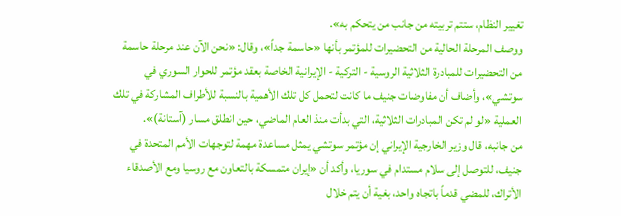تغيير النظام، ستتم تربيته من جانب من يتحكم به».
ووصف المرحلة الحالية من التحضيرات للمؤتمر بأنها «حاسمة جداً»، وقال: «نحن الآن عند مرحلة حاسمة من التحضيرات للمبادرة الثلاثية الروسية - التركية - الإيرانية الخاصة بعقد مؤتمر للحوار السوري في سوتشي»، وأضاف أن مفاوضات جنيف ما كانت لتحمل كل تلك الأهمية بالنسبة للأطراف المشاركة في تلك العملية «لو لم تكن المبادرات الثلاثية، التي بدأت منذ العام الماضي، حين انطلق مسار (آستانة)».
من جانبه، قال وزير الخارجية الإيراني إن مؤتمر سوتشي يمثل مساعدة مهمة لتوجهات الأمم المتحدة في جنيف، للتوصل إلى سلام مستدام في سوريا، وأكد أن «إيران متمسكة بالتعاون مع روسيا ومع الأصدقاء الأتراك، للمضي قدماً باتجاه واحد، بغية أن يتم خلال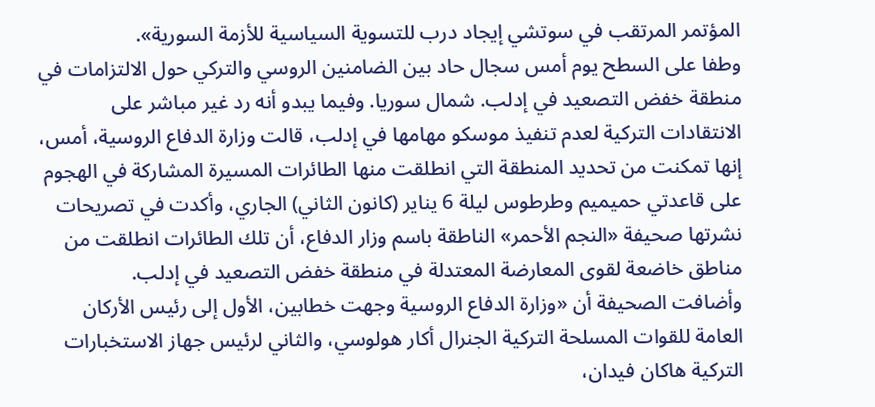المؤتمر المرتقب في سوتشي إيجاد درب للتسوية السياسية للأزمة السورية».
وطفا على السطح يوم أمس سجال حاد بين الضامنين الروسي والتركي حول الالتزامات في منطقة خفض التصعيد في إدلب. شمال سوريا. وفيما يبدو أنه رد غير مباشر على الانتقادات التركية لعدم تنفيذ موسكو مهامها في إدلب، قالت وزارة الدفاع الروسية، أمس، إنها تمكنت من تحديد المنطقة التي انطلقت منها الطائرات المسيرة المشاركة في الهجوم على قاعدتي حميميم وطرطوس ليلة 6 يناير (كانون الثاني) الجاري، وأكدت في تصريحات نشرتها صحيفة «النجم الأحمر» الناطقة باسم وزار الدفاع، أن تلك الطائرات انطلقت من مناطق خاضعة لقوى المعارضة المعتدلة في منطقة خفض التصعيد في إدلب.
وأضافت الصحيفة أن «وزارة الدفاع الروسية وجهت خطابين، الأول إلى رئيس الأركان العامة للقوات المسلحة التركية الجنرال أكار هولوسي، والثاني لرئيس جهاز الاستخبارات التركية هاكان فيدان،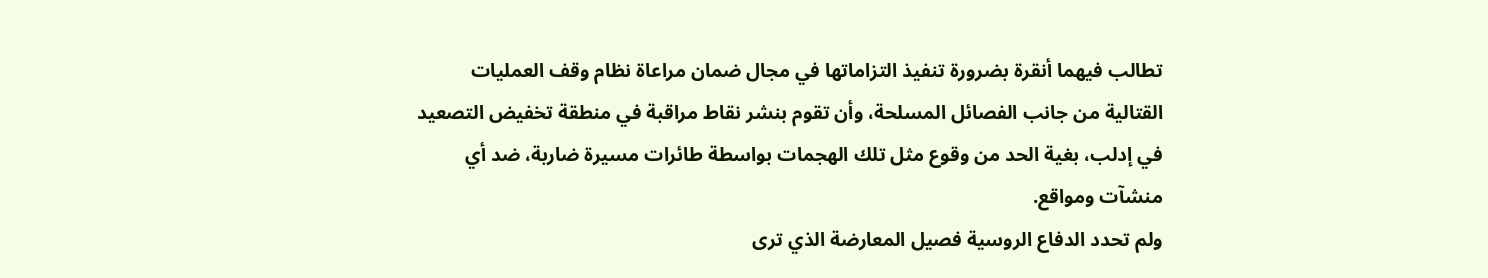تطالب فيهما أنقرة بضرورة تنفيذ التزاماتها في مجال ضمان مراعاة نظام وقف العمليات القتالية من جانب الفصائل المسلحة، وأن تقوم بنشر نقاط مراقبة في منطقة تخفيض التصعيد في إدلب، بغية الحد من وقوع مثل تلك الهجمات بواسطة طائرات مسيرة ضاربة، ضد أي منشآت ومواقع.
ولم تحدد الدفاع الروسية فصيل المعارضة الذي ترى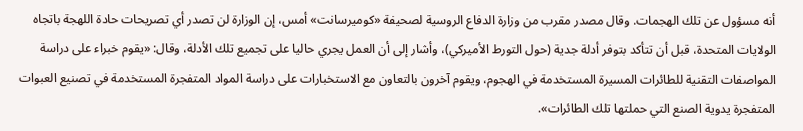أنه مسؤول عن تلك الهجمات. وقال مصدر مقرب من وزارة الدفاع الروسية لصحيفة «كوميرسانت» أمس، إن الوزارة لن تصدر أي تصريحات حادة اللهجة باتجاه الولايات المتحدة، قبل أن تتأكد بتوفر أدلة جدية (حول التورط الأميركي)، وأشار إلى أن العمل يجري حاليا على تجميع تلك الأدلة، وقال: «يقوم خبراء على دراسة المواصفات التقنية للطائرات المسيرة المستخدمة في الهجوم، ويقوم آخرون بالتعاون مع الاستخبارات على دراسة المواد المتفجرة المستخدمة في تصنيع العبوات المتفجرة يدوية الصنع التي حملتها تلك الطائرات».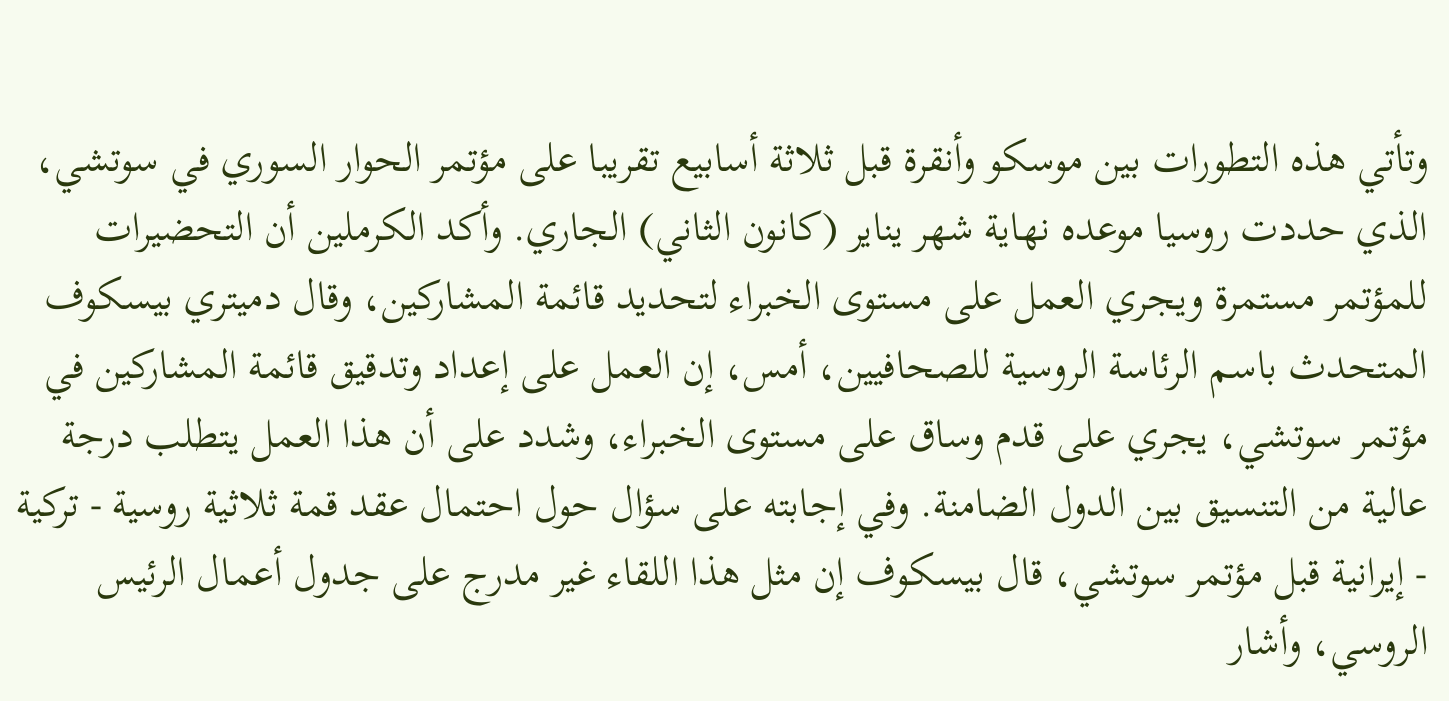وتأتي هذه التطورات بين موسكو وأنقرة قبل ثلاثة أسابيع تقريبا على مؤتمر الحوار السوري في سوتشي، الذي حددت روسيا موعده نهاية شهر يناير (كانون الثاني) الجاري. وأكد الكرملين أن التحضيرات للمؤتمر مستمرة ويجري العمل على مستوى الخبراء لتحديد قائمة المشاركين، وقال دميتري بيسكوف المتحدث باسم الرئاسة الروسية للصحافيين، أمس، إن العمل على إعداد وتدقيق قائمة المشاركين في مؤتمر سوتشي، يجري على قدم وساق على مستوى الخبراء، وشدد على أن هذا العمل يتطلب درجة عالية من التنسيق بين الدول الضامنة. وفي إجابته على سؤال حول احتمال عقد قمة ثلاثية روسية - تركية - إيرانية قبل مؤتمر سوتشي، قال بيسكوف إن مثل هذا اللقاء غير مدرج على جدول أعمال الرئيس الروسي، وأشار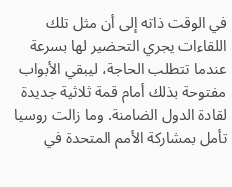في الوقت ذاته إلى أن مثل تلك اللقاءات يجري التحضير لها بسرعة عندما تتطلب الحاجة، ليبقي الأبواب مفتوحة بذلك أمام قمة ثلاثية جديدة لقادة الدول الضامنة. وما زالت روسيا تأمل بمشاركة الأمم المتحدة في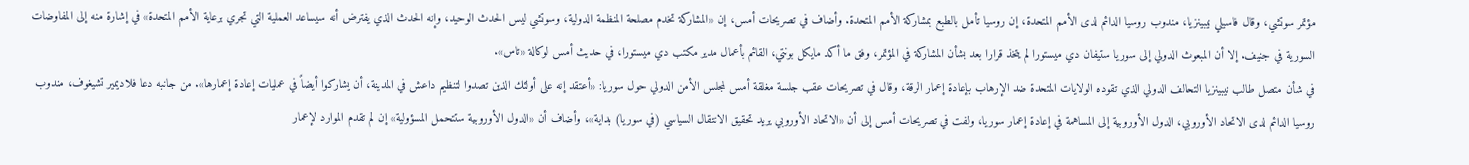مؤتمر سوتشي، وقال فاسيلي نيبينزيا، مندوب روسيا الدائم لدى الأمم المتحدة، إن روسيا تأمل بالطبع بمشاركة الأمم المتحدة. وأضاف في تصريحات أمس، إن «المشاركة تخدم مصلحة المنظمة الدولية، وسوتشي ليس الحدث الوحيد، وإنه الحدث الذي يفترض أنه سيساعد العملية التي تجري برعاية الأمم المتحدة» في إشارة منه إلى المفاوضات السورية في جنيف. إلا أن المبعوث الدولي إلى سوريا ستيفان دي ميستورا لم يتخذ قرارا بعد بشأن المشاركة في المؤتمر، وفق ما أكد مايكل بونتي، القائم بأعمال مدير مكتب دي ميستورا، في حديث أمس لوكالة «تاس».
في شأن متصل طالب نيبينزيا التحالف الدولي الذي تقوده الولايات المتحدة ضد الإرهاب بإعادة إعمار الرقة، وقال في تصريحات عقب جلسة مغلقة أمس لمجلس الأمن الدولي حول سوريا: «أعتقد إنه على أولئك الذين تصدوا لتنظيم داعش في المدينة، أن يشاركوا أيضاً في عمليات إعادة إعمارها». من جانبه دعا فلاديمير تشيغوف، مندوب روسيا الدائم لدى الاتحاد الأوروبي، الدول الأوروبية إلى المساهمة في إعادة إعمار سوريا، ولفت في تصريحات أمس إلى أن «الاتحاد الأوروبي يريد تحقيق الانتقال السياسي (في سوريا) بداية»، وأضاف أن «الدول الأوروبية ستتحمل المسؤولية» إن لم تقدم الموارد لإعمار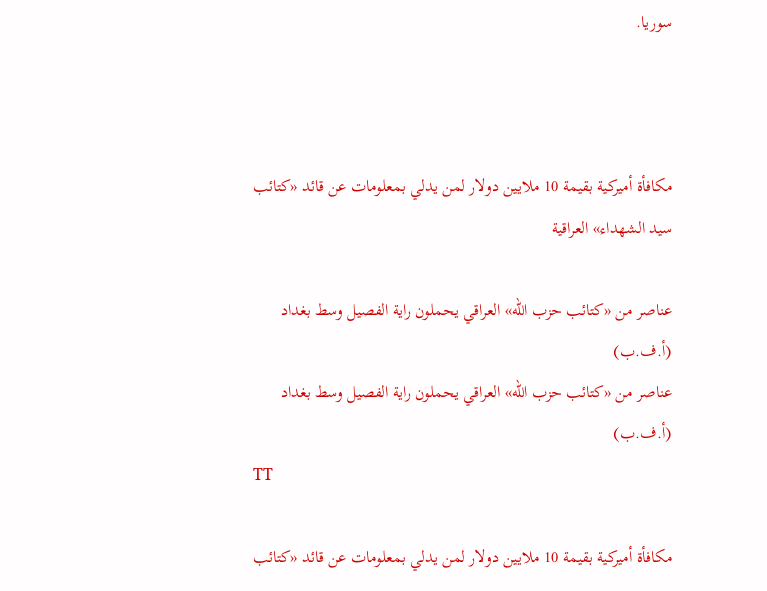سوريا.



مكافأة أميركية بقيمة 10 ملايين دولار لمن يدلي بمعلومات عن قائد «كتائب سيد الشهداء» العراقية

عناصر من «كتائب حزب الله» العراقي يحملون راية الفصيل وسط بغداد (أ.ف.ب)
عناصر من «كتائب حزب الله» العراقي يحملون راية الفصيل وسط بغداد (أ.ف.ب)
TT

مكافأة أميركية بقيمة 10 ملايين دولار لمن يدلي بمعلومات عن قائد «كتائب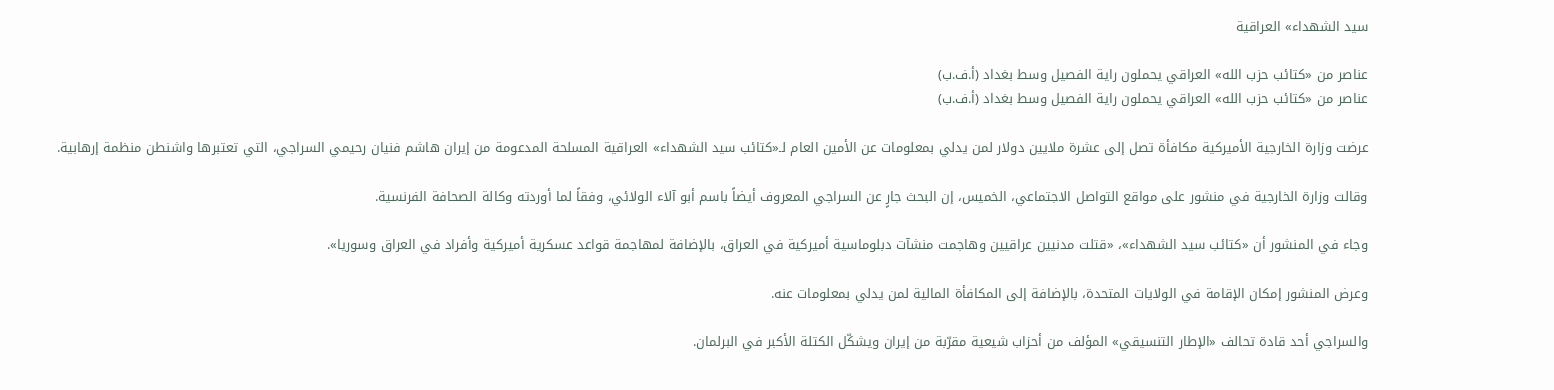سيد الشهداء» العراقية

عناصر من «كتائب حزب الله» العراقي يحملون راية الفصيل وسط بغداد (أ.ف.ب)
عناصر من «كتائب حزب الله» العراقي يحملون راية الفصيل وسط بغداد (أ.ف.ب)

عرضت وزارة الخارجية الأميركية مكافأة تصل إلى عشرة ملايين دولار لمن يدلي بمعلومات عن الأمين العام لـ«كتائب سيد الشهداء» العراقية المسلحة المدعومة من إيران هاشم فنيان رحيمي السراجي، التي تعتبرها واشنطن منظمة إرهابية.

وقالت وزارة الخارجية في منشور على مواقع التواصل الاجتماعي، الخميس، إن البحث جارٍ عن السراجي المعروف أيضاً باسم أبو آلاء الولائي، وفقاً لما أوردته وكالة الصحافة الفرنسية.

وجاء في المنشور أن «كتائب سيد الشهداء»، «قتلت مدنيين عراقيين وهاجمت منشآت دبلوماسية أميركية في العراق، بالإضافة لمهاجمة قواعد عسكرية أميركية وأفراد في العراق وسوريا».

وعرض المنشور إمكان الإقامة في الولايات المتحدة، بالإضافة إلى المكافأة المالية لمن يدلي بمعلومات عنه.

والسراجي أحد قادة تحالف «الإطار التنسيقي» المؤلف من أحزاب شيعية مقرّبة من إيران ويشكّل الكتلة الأكبر في البرلمان.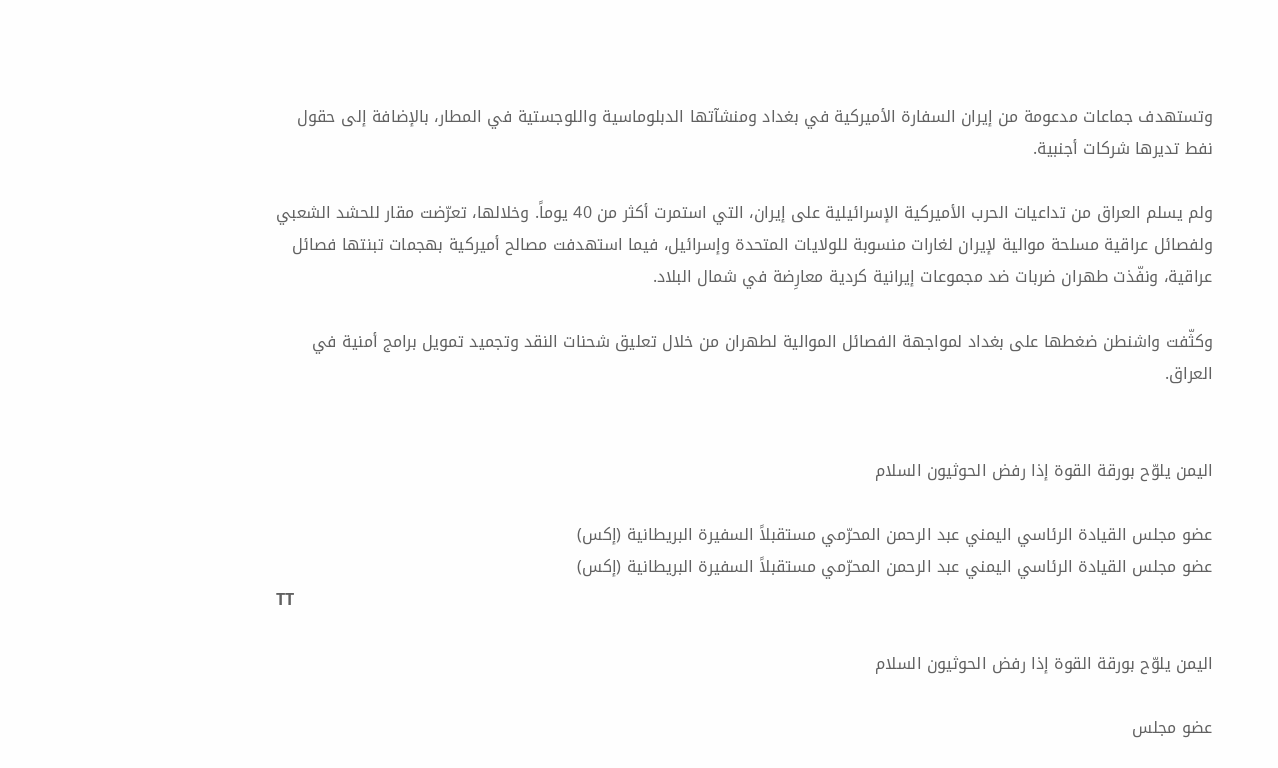وتستهدف جماعات مدعومة من إيران السفارة الأميركية في بغداد ومنشآتها الدبلوماسية واللوجستية في المطار، بالإضافة إلى حقول نفط تديرها شركات أجنبية.

ولم يسلم العراق من تداعيات الحرب الأميركية الإسرائيلية على إيران، التي استمرت أكثر من 40 يوماً. وخلالها، تعرّضت مقار للحشد الشعبي ولفصائل عراقية مسلحة موالية لإيران لغارات منسوبة للولايات المتحدة وإسرائيل، فيما استهدفت مصالح أميركية بهجمات تبنتها فصائل عراقية، ونفّذت طهران ضربات ضد مجموعات إيرانية كردية معارِضة في شمال البلاد.

وكثّفت واشنطن ضغطها على بغداد لمواجهة الفصائل الموالية لطهران من خلال تعليق شحنات النقد وتجميد تمويل برامج أمنية في العراق.


اليمن يلوّح بورقة القوة إذا رفض الحوثيون السلام

عضو مجلس القيادة الرئاسي اليمني عبد الرحمن المحرّمي مستقبلاً السفيرة البريطانية (إكس)
عضو مجلس القيادة الرئاسي اليمني عبد الرحمن المحرّمي مستقبلاً السفيرة البريطانية (إكس)
TT

اليمن يلوّح بورقة القوة إذا رفض الحوثيون السلام

عضو مجلس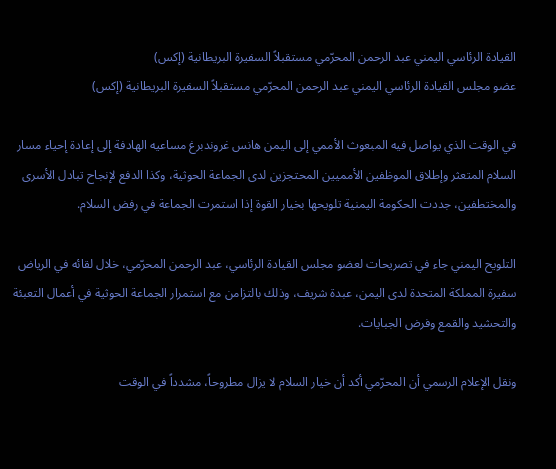القيادة الرئاسي اليمني عبد الرحمن المحرّمي مستقبلاً السفيرة البريطانية (إكس)
عضو مجلس القيادة الرئاسي اليمني عبد الرحمن المحرّمي مستقبلاً السفيرة البريطانية (إكس)

في الوقت الذي يواصل فيه المبعوث الأممي إلى اليمن هانس غروندبرغ مساعيه الهادفة إلى إعادة إحياء مسار السلام المتعثر وإطلاق الموظفين الأمميين المحتجزين لدى الجماعة الحوثية، وكذا الدفع لإنجاح تبادل الأسرى والمختطفين، جددت الحكومة اليمنية تلويحها بخيار القوة إذا استمرت الجماعة في رفض السلام.

التلويح اليمني جاء في تصريحات لعضو مجلس القيادة الرئاسي، عبد الرحمن المحرّمي، خلال لقائه في الرياض سفيرة المملكة المتحدة لدى اليمن، عبدة شريف، وذلك بالتزامن مع استمرار الجماعة الحوثية في أعمال التعبئة والتحشيد والقمع وفرض الجبايات.

ونقل الإعلام الرسمي أن المحرّمي أكد أن خيار السلام لا يزال مطروحاً، مشدداً في الوقت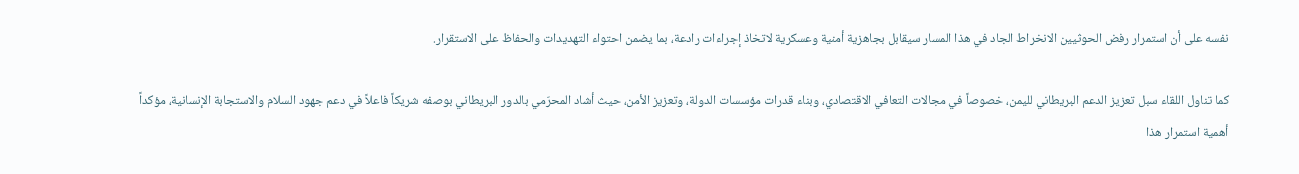نفسه على أن استمرار رفض الحوثيين الانخراط الجاد في هذا المسار سيقابل بجاهزية أمنية وعسكرية لاتخاذ إجراءات رادعة، بما يضمن احتواء التهديدات والحفاظ على الاستقرار.

كما تناول اللقاء سبل تعزيز الدعم البريطاني لليمن، خصوصاً في مجالات التعافي الاقتصادي، وبناء قدرات مؤسسات الدولة، وتعزيز الأمن، حيث أشاد المحرّمي بالدور البريطاني بوصفه شريكاً فاعلاً في دعم جهود السلام والاستجابة الإنسانية، مؤكداً أهمية استمرار هذا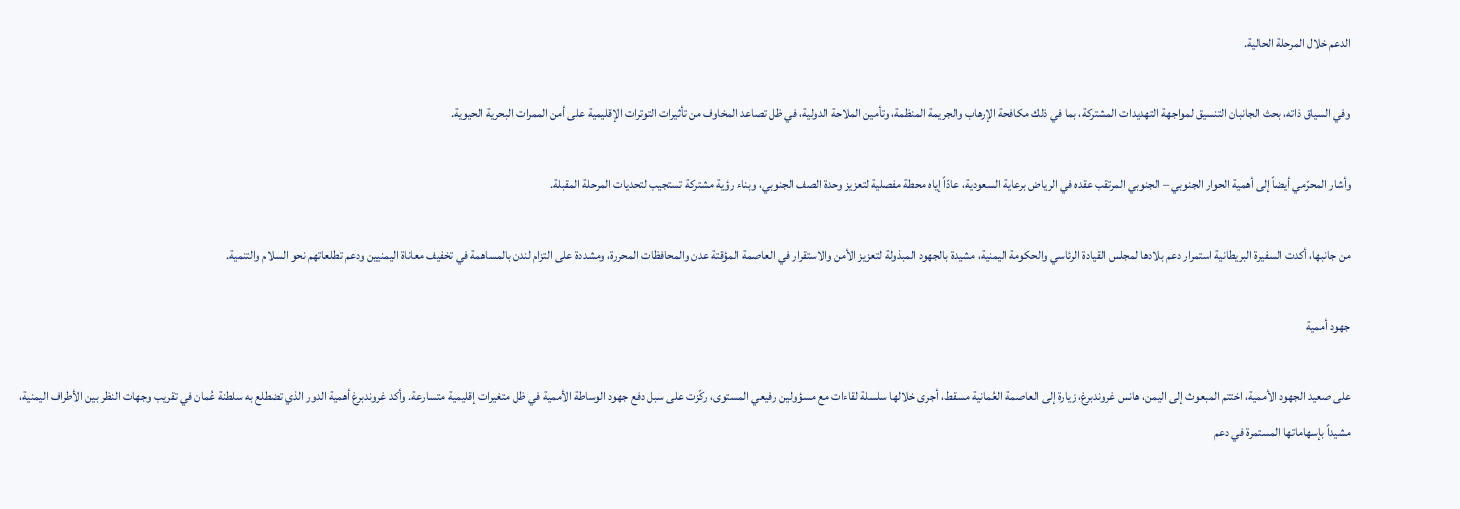الدعم خلال المرحلة الحالية.

وفي السياق ذاته، بحث الجانبان التنسيق لمواجهة التهديدات المشتركة، بما في ذلك مكافحة الإرهاب والجريمة المنظمة، وتأمين الملاحة الدولية، في ظل تصاعد المخاوف من تأثيرات التوترات الإقليمية على أمن الممرات البحرية الحيوية.

وأشار المحرّمي أيضاً إلى أهمية الحوار الجنوبي – الجنوبي المرتقب عقده في الرياض برعاية السعودية، عادّاً إياه محطة مفصلية لتعزيز وحدة الصف الجنوبي، وبناء رؤية مشتركة تستجيب لتحديات المرحلة المقبلة.

من جانبها، أكدت السفيرة البريطانية استمرار دعم بلادها لمجلس القيادة الرئاسي والحكومة اليمنية، مشيدة بالجهود المبذولة لتعزيز الأمن والاستقرار في العاصمة المؤقتة عدن والمحافظات المحررة، ومشددة على التزام لندن بالمساهمة في تخفيف معاناة اليمنيين ودعم تطلعاتهم نحو السلام والتنمية.

جهود أممية

على صعيد الجهود الأممية، اختتم المبعوث إلى اليمن، هانس غروندبرغ، زيارة إلى العاصمة العُمانية مسقط، أجرى خلالها سلسلة لقاءات مع مسؤولين رفيعي المستوى، ركّزت على سبل دفع جهود الوساطة الأممية في ظل متغيرات إقليمية متسارعة. وأكد غروندبرغ أهمية الدور الذي تضطلع به سلطنة عُمان في تقريب وجهات النظر بين الأطراف اليمنية، مشيداً بإسهاماتها المستمرة في دعم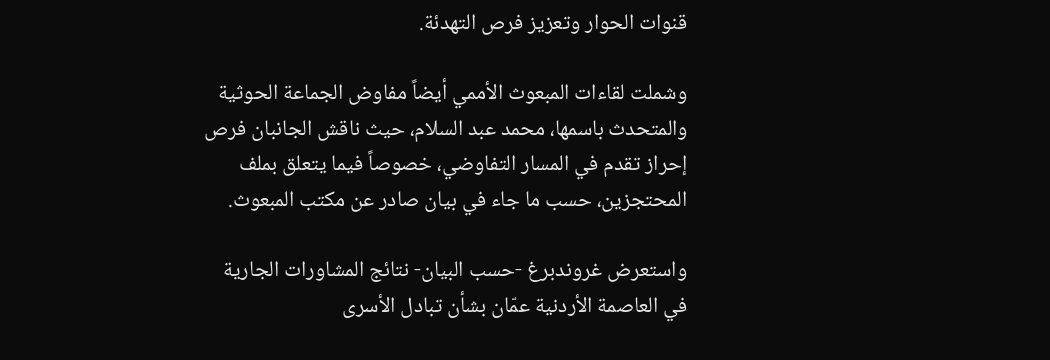قنوات الحوار وتعزيز فرص التهدئة.

وشملت لقاءات المبعوث الأممي أيضاً مفاوض الجماعة الحوثية والمتحدث باسمها، محمد عبد السلام، حيث ناقش الجانبان فرص إحراز تقدم في المسار التفاوضي، خصوصاً فيما يتعلق بملف المحتجزين، حسب ما جاء في بيان صادر عن مكتب المبعوث.

واستعرض غروندبرغ -حسب البيان- نتائج المشاورات الجارية في العاصمة الأردنية عمّان بشأن تبادل الأسرى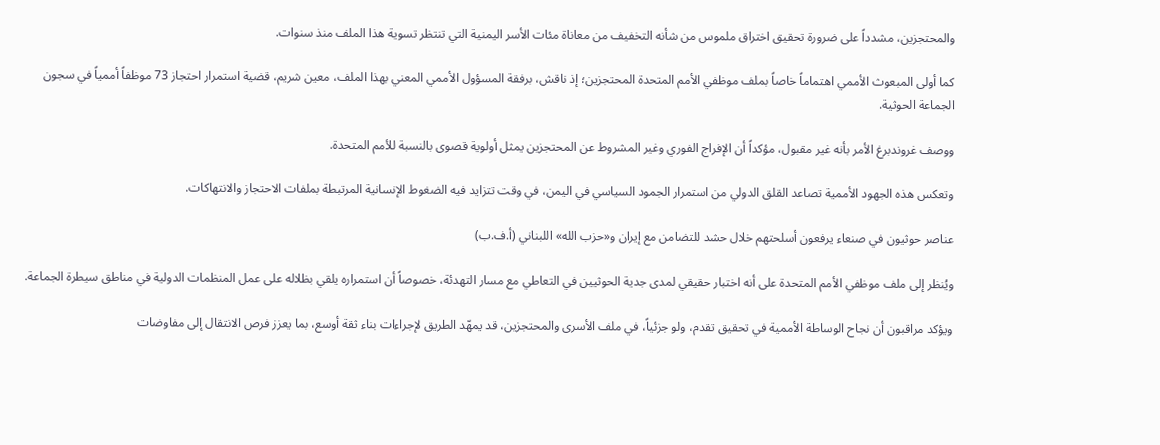والمحتجزين، مشدداً على ضرورة تحقيق اختراق ملموس من شأنه التخفيف من معاناة مئات الأسر اليمنية التي تنتظر تسوية هذا الملف منذ سنوات.

كما أولى المبعوث الأممي اهتماماً خاصاً بملف موظفي الأمم المتحدة المحتجزين؛ إذ ناقش، برفقة المسؤول الأممي المعني بهذا الملف، معين شريم، قضية استمرار احتجاز 73 موظفاً أممياً في سجون الجماعة الحوثية.

ووصف غروندبرغ الأمر بأنه غير مقبول، مؤكداً أن الإفراج الفوري وغير المشروط عن المحتجزين يمثل أولوية قصوى بالنسبة للأمم المتحدة.

وتعكس هذه الجهود الأممية تصاعد القلق الدولي من استمرار الجمود السياسي في اليمن، في وقت تتزايد فيه الضغوط الإنسانية المرتبطة بملفات الاحتجاز والانتهاكات.

عناصر حوثيون في صنعاء يرفعون أسلحتهم خلال حشد للتضامن مع إيران و«حزب الله» اللبناني (أ.ف.ب)

ويُنظر إلى ملف موظفي الأمم المتحدة على أنه اختبار حقيقي لمدى جدية الحوثيين في التعاطي مع مسار التهدئة، خصوصاً أن استمراره يلقي بظلاله على عمل المنظمات الدولية في مناطق سيطرة الجماعة.

ويؤكد مراقبون أن نجاح الوساطة الأممية في تحقيق تقدم، ولو جزئياً، في ملف الأسرى والمحتجزين، قد يمهّد الطريق لإجراءات بناء ثقة أوسع، بما يعزز فرص الانتقال إلى مفاوضات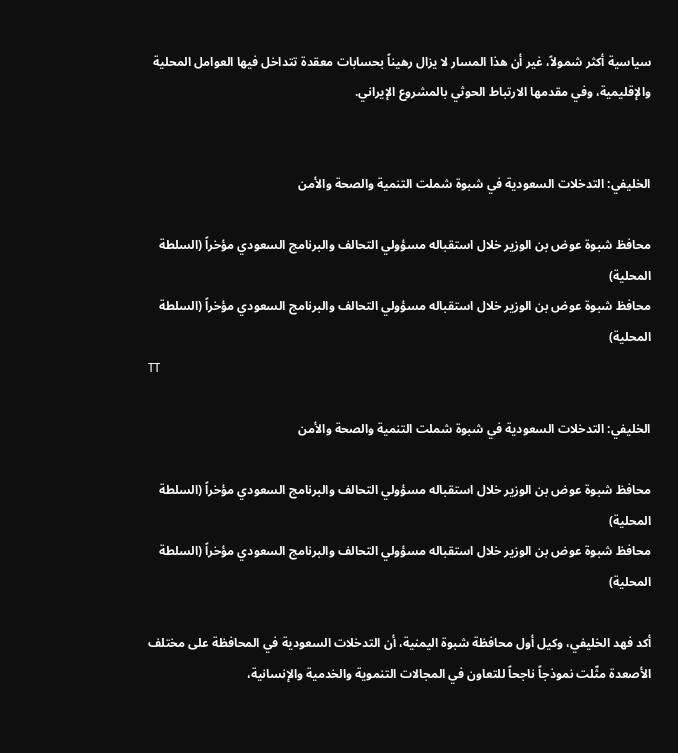سياسية أكثر شمولاً، غير أن هذا المسار لا يزال رهيناً بحسابات معقدة تتداخل فيها العوامل المحلية والإقليمية، وفي مقدمها الارتباط الحوثي بالمشروع الإيراني.


الخليفي: التدخلات السعودية في شبوة شملت التنمية والصحة والأمن

محافظ شبوة عوض بن الوزير خلال استقباله مسؤولي التحالف والبرنامج السعودي مؤخراً (السلطة المحلية)
محافظ شبوة عوض بن الوزير خلال استقباله مسؤولي التحالف والبرنامج السعودي مؤخراً (السلطة المحلية)
TT

الخليفي: التدخلات السعودية في شبوة شملت التنمية والصحة والأمن

محافظ شبوة عوض بن الوزير خلال استقباله مسؤولي التحالف والبرنامج السعودي مؤخراً (السلطة المحلية)
محافظ شبوة عوض بن الوزير خلال استقباله مسؤولي التحالف والبرنامج السعودي مؤخراً (السلطة المحلية)

أكد فهد الخليفي، وكيل أول محافظة شبوة اليمنية، أن التدخلات السعودية في المحافظة على مختلف الأصعدة مثّلت نموذجاً ناجحاً للتعاون في المجالات التنموية والخدمية والإنسانية،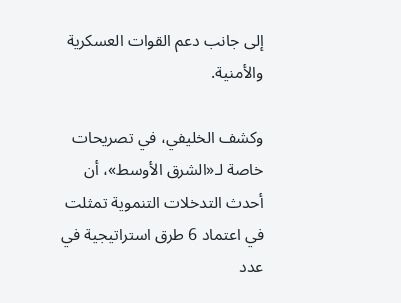إلى جانب دعم القوات العسكرية والأمنية.

وكشف الخليفي، في تصريحات خاصة لـ«الشرق الأوسط»، أن أحدث التدخلات التنموية تمثلت في اعتماد 6 طرق استراتيجية في عدد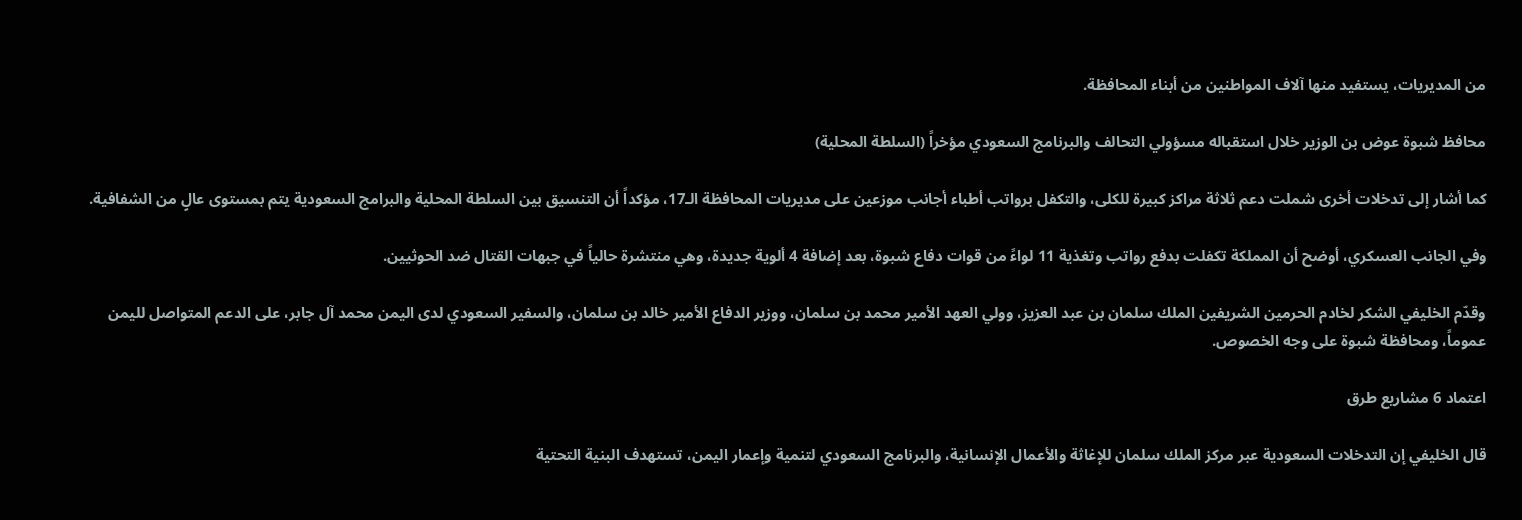من المديريات، يستفيد منها آلاف المواطنين من أبناء المحافظة.

محافظ شبوة عوض بن الوزير خلال استقباله مسؤولي التحالف والبرنامج السعودي مؤخراً (السلطة المحلية)

كما أشار إلى تدخلات أخرى شملت دعم ثلاثة مراكز كبيرة للكلى، والتكفل برواتب أطباء أجانب موزعين على مديريات المحافظة الـ17، مؤكداً أن التنسيق بين السلطة المحلية والبرامج السعودية يتم بمستوى عالٍ من الشفافية.

وفي الجانب العسكري، أوضح أن المملكة تكفلت بدفع رواتب وتغذية 11 لواءً من قوات دفاع شبوة، بعد إضافة 4 ألوية جديدة، وهي منتشرة حالياً في جبهات القتال ضد الحوثيين.

وقدّم الخليفي الشكر لخادم الحرمين الشريفين الملك سلمان بن عبد العزيز، وولي العهد الأمير محمد بن سلمان، ووزير الدفاع الأمير خالد بن سلمان، والسفير السعودي لدى اليمن محمد آل جابر، على الدعم المتواصل لليمن عموماً، ومحافظة شبوة على وجه الخصوص.

اعتماد 6 مشاريع طرق

قال الخليفي إن التدخلات السعودية عبر مركز الملك سلمان للإغاثة والأعمال الإنسانية، والبرنامج السعودي لتنمية وإعمار اليمن، تستهدف البنية التحتية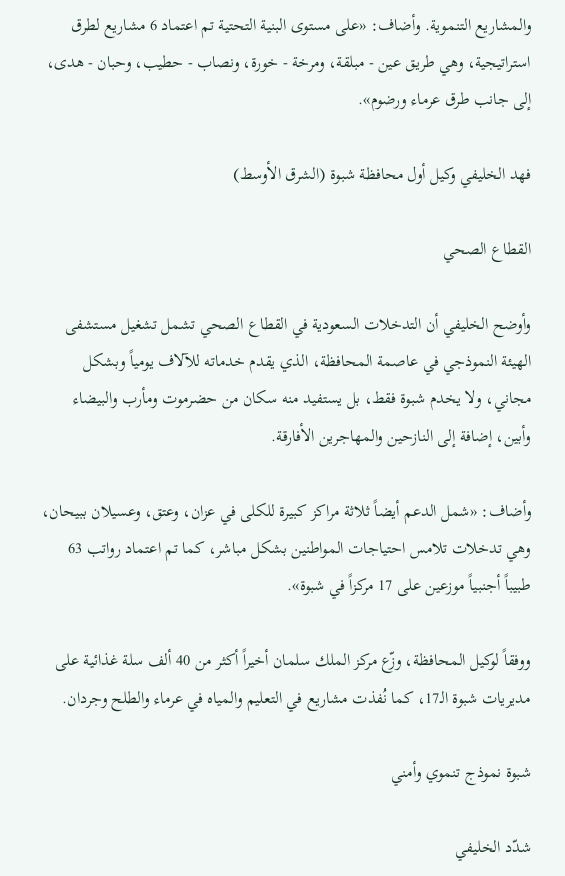والمشاريع التنموية. وأضاف: «على مستوى البنية التحتية تم اعتماد 6 مشاريع لطرق استراتيجية، وهي طريق عين - مبلقة، ومرخة - خورة، ونصاب - حطيب، وحبان - هدى، إلى جانب طرق عرماء ورضوم».

فهد الخليفي وكيل أول محافظة شبوة (الشرق الأوسط)

القطاع الصحي

وأوضح الخليفي أن التدخلات السعودية في القطاع الصحي تشمل تشغيل مستشفى الهيئة النموذجي في عاصمة المحافظة، الذي يقدم خدماته للآلاف يومياً وبشكل مجاني، ولا يخدم شبوة فقط، بل يستفيد منه سكان من حضرموت ومأرب والبيضاء وأبين، إضافة إلى النازحين والمهاجرين الأفارقة.

وأضاف: «شمل الدعم أيضاً ثلاثة مراكز كبيرة للكلى في عزان، وعتق، وعسيلان ببيحان، وهي تدخلات تلامس احتياجات المواطنين بشكل مباشر، كما تم اعتماد رواتب 63 طبيباً أجنبياً موزعين على 17 مركزاً في شبوة».

ووفقاً لوكيل المحافظة، وزّع مركز الملك سلمان أخيراً أكثر من 40 ألف سلة غذائية على مديريات شبوة الـ17، كما نُفذت مشاريع في التعليم والمياه في عرماء والطلح وجردان.

شبوة نموذج تنموي وأمني

شدّد الخليفي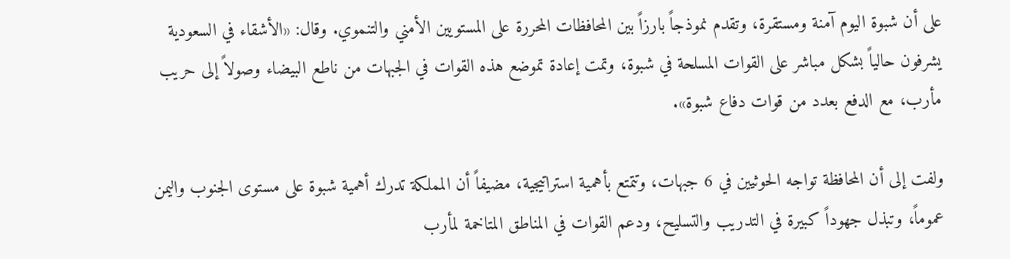على أن شبوة اليوم آمنة ومستقرة، وتقدم نموذجاً بارزاً بين المحافظات المحررة على المستويين الأمني والتنموي. وقال: «الأشقاء في السعودية يشرفون حالياً بشكل مباشر على القوات المسلحة في شبوة، وتمت إعادة تموضع هذه القوات في الجبهات من ناطع البيضاء وصولاً إلى حريب مأرب، مع الدفع بعدد من قوات دفاع شبوة».

ولفت إلى أن المحافظة تواجه الحوثيين في 6 جبهات، وتتمتع بأهمية استراتيجية، مضيفاً أن المملكة تدرك أهمية شبوة على مستوى الجنوب واليمن عموماً، وتبذل جهوداً كبيرة في التدريب والتسليح، ودعم القوات في المناطق المتاخمة لمأرب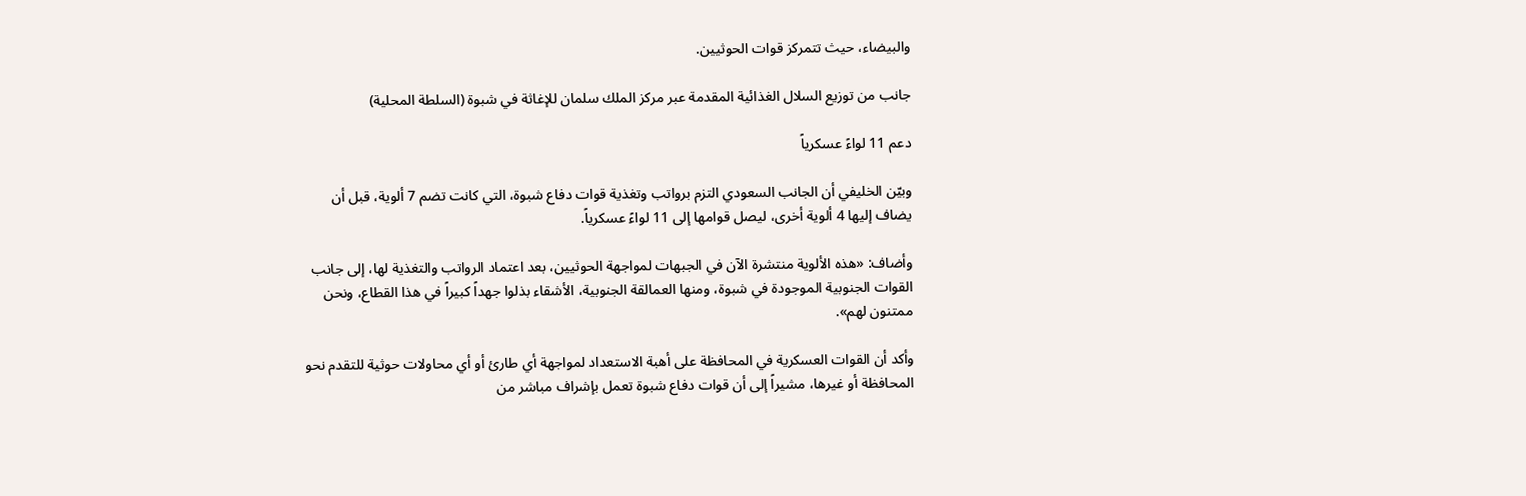والبيضاء، حيث تتمركز قوات الحوثيين.

جانب من توزيع السلال الغذائية المقدمة عبر مركز الملك سلمان للإغاثة في شبوة (السلطة المحلية)

دعم 11 لواءً عسكرياً

وبيّن الخليفي أن الجانب السعودي التزم برواتب وتغذية قوات دفاع شبوة، التي كانت تضم 7 ألوية، قبل أن يضاف إليها 4 ألوية أخرى، ليصل قوامها إلى 11 لواءً عسكرياً.

وأضاف: «هذه الألوية منتشرة الآن في الجبهات لمواجهة الحوثيين، بعد اعتماد الرواتب والتغذية لها، إلى جانب القوات الجنوبية الموجودة في شبوة، ومنها العمالقة الجنوبية، الأشقاء بذلوا جهداً كبيراً في هذا القطاع، ونحن ممتنون لهم».

وأكد أن القوات العسكرية في المحافظة على أهبة الاستعداد لمواجهة أي طارئ أو أي محاولات حوثية للتقدم نحو المحافظة أو غيرها، مشيراً إلى أن قوات دفاع شبوة تعمل بإشراف مباشر من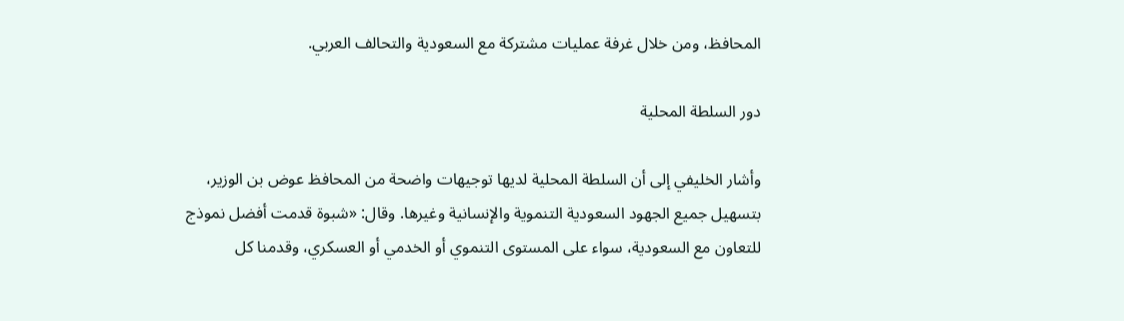المحافظ، ومن خلال غرفة عمليات مشتركة مع السعودية والتحالف العربي.

دور السلطة المحلية

وأشار الخليفي إلى أن السلطة المحلية لديها توجيهات واضحة من المحافظ عوض بن الوزير، بتسهيل جميع الجهود السعودية التنموية والإنسانية وغيرها. وقال: «شبوة قدمت أفضل نموذج للتعاون مع السعودية، سواء على المستوى التنموي أو الخدمي أو العسكري، وقدمنا كل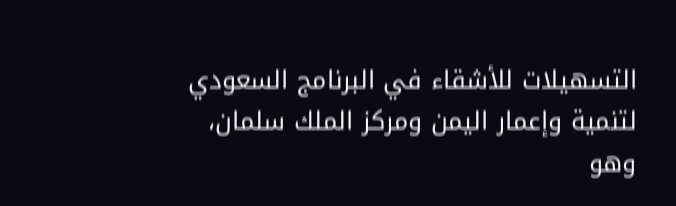التسهيلات للأشقاء في البرنامج السعودي لتنمية وإعمار اليمن ومركز الملك سلمان، وهو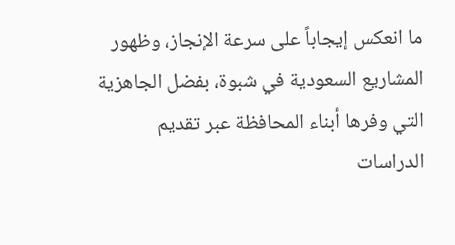ما انعكس إيجاباً على سرعة الإنجاز، وظهور المشاريع السعودية في شبوة، بفضل الجاهزية التي وفرها أبناء المحافظة عبر تقديم الدراسات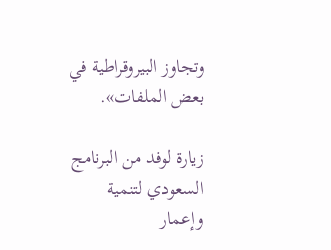وتجاوز البيروقراطية في بعض الملفات».

زيارة لوفد من البرنامج السعودي لتنمية وإعمار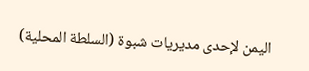اليمن لإحدى مديريات شبوة (السلطة المحلية)